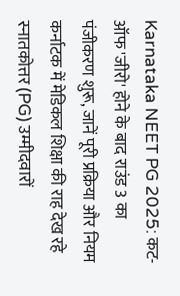Karnataka NEET PG 2025: कट-ऑफ 'जीरो' होने के बाद राउंड 3 का पंजीकरण शुरू, जानें पूरी प्रक्रिया और नियम
कर्नाटक में मेडिकल शिक्षा की राह देख रहे स्नातकोत्तर (PG) उम्मीदवारों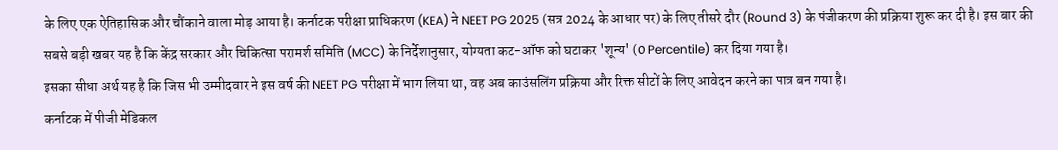के लिए एक ऐतिहासिक और चौंकाने वाला मोड़ आया है। कर्नाटक परीक्षा प्राधिकरण (KEA) ने NEET PG 2025 (सत्र 2024 के आधार पर) के लिए तीसरे दौर (Round 3) के पंजीकरण की प्रक्रिया शुरू कर दी है। इस बार की सबसे बड़ी खबर यह है कि केंद्र सरकार और चिकित्सा परामर्श समिति (MCC) के निर्देशानुसार, योग्यता कट-ऑफ को घटाकर 'शून्य' (0 Percentile) कर दिया गया है।
इसका सीधा अर्थ यह है कि जिस भी उम्मीदवार ने इस वर्ष की NEET PG परीक्षा में भाग लिया था, वह अब काउंसलिंग प्रक्रिया और रिक्त सीटों के लिए आवेदन करने का पात्र बन गया है।
कर्नाटक में पीजी मेडिकल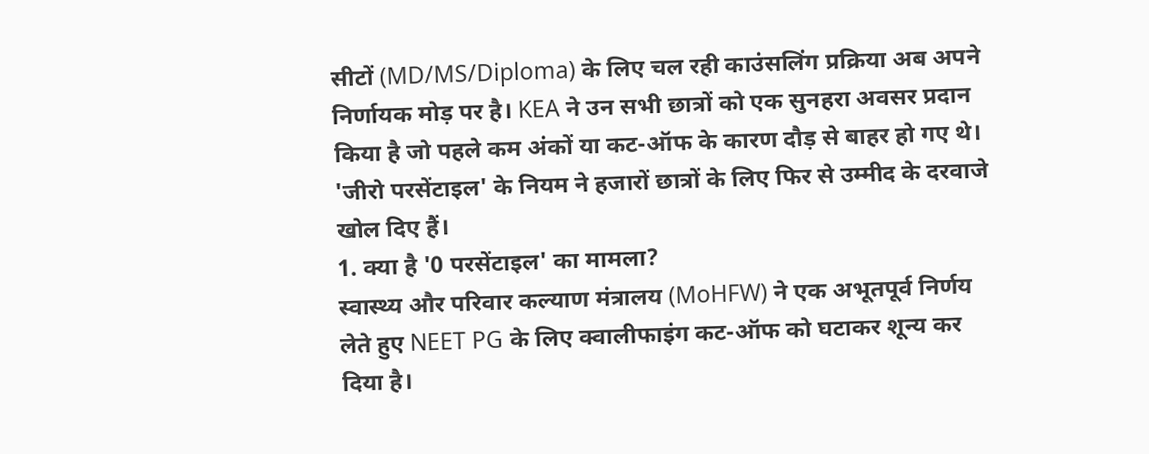सीटों (MD/MS/Diploma) के लिए चल रही काउंसलिंग प्रक्रिया अब अपने निर्णायक मोड़ पर है। KEA ने उन सभी छात्रों को एक सुनहरा अवसर प्रदान किया है जो पहले कम अंकों या कट-ऑफ के कारण दौड़ से बाहर हो गए थे। 'जीरो परसेंटाइल' के नियम ने हजारों छात्रों के लिए फिर से उम्मीद के दरवाजे खोल दिए हैं।
1. क्या है '0 परसेंटाइल' का मामला?
स्वास्थ्य और परिवार कल्याण मंत्रालय (MoHFW) ने एक अभूतपूर्व निर्णय लेते हुए NEET PG के लिए क्वालीफाइंग कट-ऑफ को घटाकर शून्य कर दिया है।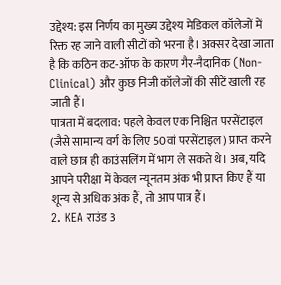उद्देश्य: इस निर्णय का मुख्य उद्देश्य मेडिकल कॉलेजों में रिक्त रह जाने वाली सीटों को भरना है। अक्सर देखा जाता है कि कठिन कट-ऑफ के कारण गैर-नैदानिक (Non-Clinical) और कुछ निजी कॉलेजों की सीटें खाली रह जाती हैं।
पात्रता में बदलाव: पहले केवल एक निश्चित परसेंटाइल (जैसे सामान्य वर्ग के लिए 50वां परसेंटाइल) प्राप्त करने वाले छात्र ही काउंसलिंग में भाग ले सकते थे। अब, यदि आपने परीक्षा में केवल न्यूनतम अंक भी प्राप्त किए हैं या शून्य से अधिक अंक हैं, तो आप पात्र हैं।
2. KEA राउंड 3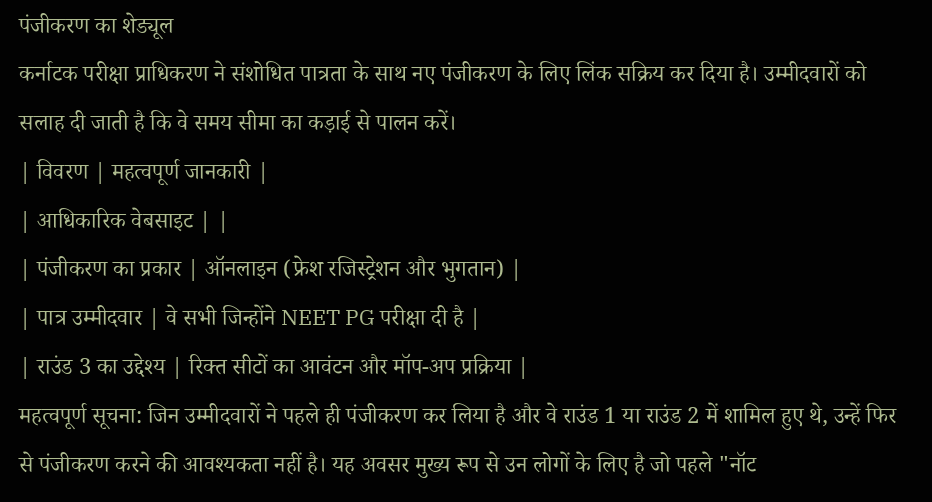पंजीकरण का शेड्यूल
कर्नाटक परीक्षा प्राधिकरण ने संशोधित पात्रता के साथ नए पंजीकरण के लिए लिंक सक्रिय कर दिया है। उम्मीदवारों को सलाह दी जाती है कि वे समय सीमा का कड़ाई से पालन करें।
| विवरण | महत्वपूर्ण जानकारी |
| आधिकारिक वेबसाइट | |
| पंजीकरण का प्रकार | ऑनलाइन (फ्रेश रजिस्ट्रेशन और भुगतान) |
| पात्र उम्मीदवार | वे सभी जिन्होंने NEET PG परीक्षा दी है |
| राउंड 3 का उद्देश्य | रिक्त सीटों का आवंटन और मॉप-अप प्रक्रिया |
महत्वपूर्ण सूचना: जिन उम्मीदवारों ने पहले ही पंजीकरण कर लिया है और वे राउंड 1 या राउंड 2 में शामिल हुए थे, उन्हें फिर से पंजीकरण करने की आवश्यकता नहीं है। यह अवसर मुख्य रूप से उन लोगों के लिए है जो पहले "नॉट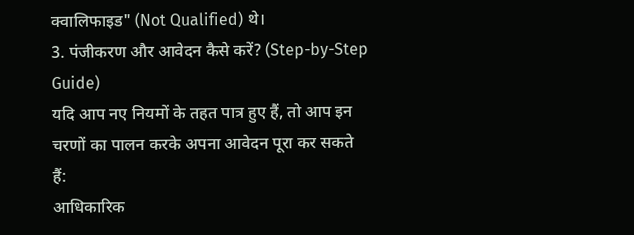क्वालिफाइड" (Not Qualified) थे।
3. पंजीकरण और आवेदन कैसे करें? (Step-by-Step Guide)
यदि आप नए नियमों के तहत पात्र हुए हैं, तो आप इन चरणों का पालन करके अपना आवेदन पूरा कर सकते हैं:
आधिकारिक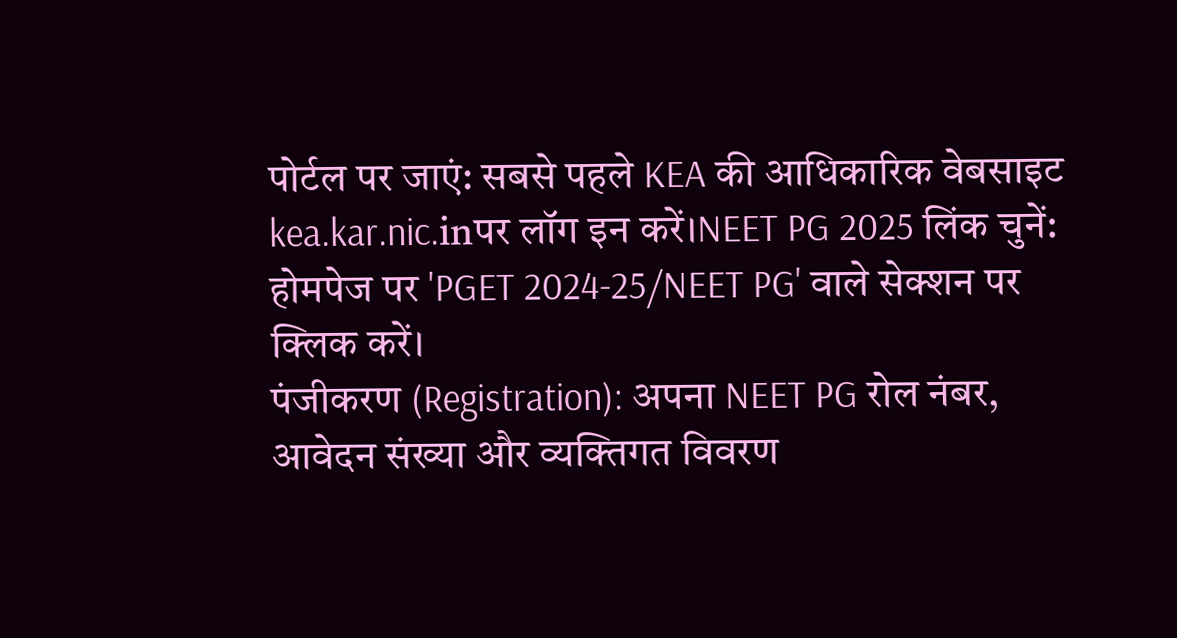पोर्टल पर जाएं: सबसे पहले KEA की आधिकारिक वेबसाइट
kea.kar.nic.inपर लॉग इन करें।NEET PG 2025 लिंक चुनें: होमपेज पर 'PGET 2024-25/NEET PG' वाले सेक्शन पर क्लिक करें।
पंजीकरण (Registration): अपना NEET PG रोल नंबर, आवेदन संख्या और व्यक्तिगत विवरण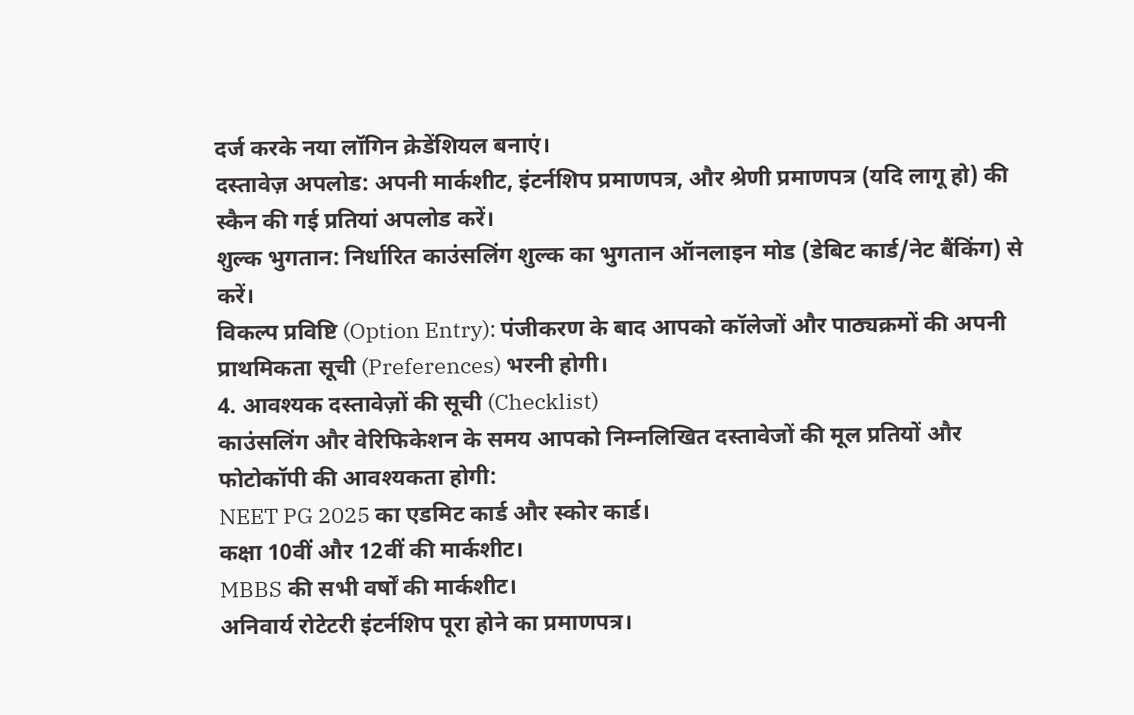दर्ज करके नया लॉगिन क्रेडेंशियल बनाएं।
दस्तावेज़ अपलोड: अपनी मार्कशीट, इंटर्नशिप प्रमाणपत्र, और श्रेणी प्रमाणपत्र (यदि लागू हो) की स्कैन की गई प्रतियां अपलोड करें।
शुल्क भुगतान: निर्धारित काउंसलिंग शुल्क का भुगतान ऑनलाइन मोड (डेबिट कार्ड/नेट बैंकिंग) से करें।
विकल्प प्रविष्टि (Option Entry): पंजीकरण के बाद आपको कॉलेजों और पाठ्यक्रमों की अपनी प्राथमिकता सूची (Preferences) भरनी होगी।
4. आवश्यक दस्तावेज़ों की सूची (Checklist)
काउंसलिंग और वेरिफिकेशन के समय आपको निम्नलिखित दस्तावेजों की मूल प्रतियों और फोटोकॉपी की आवश्यकता होगी:
NEET PG 2025 का एडमिट कार्ड और स्कोर कार्ड।
कक्षा 10वीं और 12वीं की मार्कशीट।
MBBS की सभी वर्षों की मार्कशीट।
अनिवार्य रोटेटरी इंटर्नशिप पूरा होने का प्रमाणपत्र।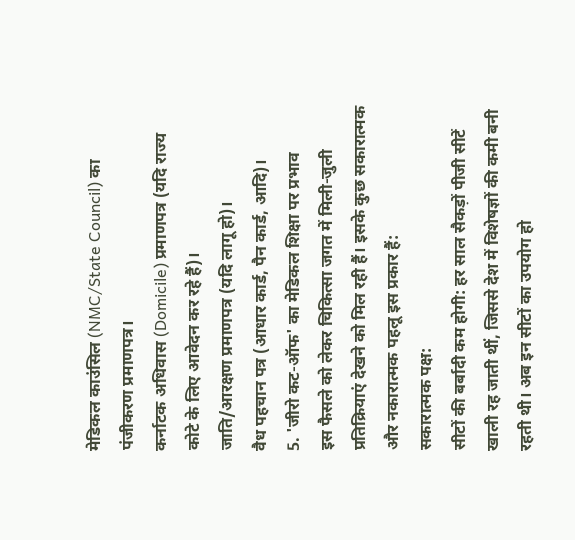मेडिकल काउंसिल (NMC/State Council) का पंजीकरण प्रमाणपत्र।
कर्नाटक अधिवास (Domicile) प्रमाणपत्र (यदि राज्य कोटे के लिए आवेदन कर रहे हैं)।
जाति/आरक्षण प्रमाणपत्र (यदि लागू हो)।
वैध पहचान पत्र (आधार कार्ड, पैन कार्ड, आदि)।
5. 'जीरो कट-ऑफ' का मेडिकल शिक्षा पर प्रभाव
इस फैसले को लेकर चिकित्सा जगत में मिली-जुली प्रतिक्रियाएं देखने को मिल रही हैं। इसके कुछ सकारात्मक और नकारात्मक पहलू इस प्रकार हैं:
सकारात्मक पक्ष:
सीटों की बर्बादी कम होगी: हर साल सैकड़ों पीजी सीटें खाली रह जाती थीं, जिससे देश में विशेषज्ञों की कमी बनी रहती थी। अब इन सीटों का उपयोग हो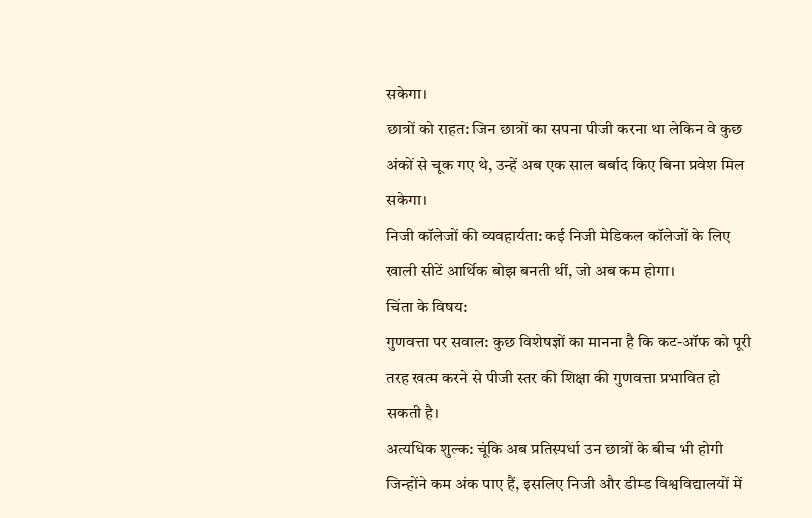सकेगा।
छात्रों को राहत: जिन छात्रों का सपना पीजी करना था लेकिन वे कुछ अंकों से चूक गए थे, उन्हें अब एक साल बर्बाद किए बिना प्रवेश मिल सकेगा।
निजी कॉलेजों की व्यवहार्यता: कई निजी मेडिकल कॉलेजों के लिए खाली सीटें आर्थिक बोझ बनती थीं, जो अब कम होगा।
चिंता के विषय:
गुणवत्ता पर सवाल: कुछ विशेषज्ञों का मानना है कि कट-ऑफ को पूरी तरह खत्म करने से पीजी स्तर की शिक्षा की गुणवत्ता प्रभावित हो सकती है।
अत्यधिक शुल्क: चूंकि अब प्रतिस्पर्धा उन छात्रों के बीच भी होगी जिन्होंने कम अंक पाए हैं, इसलिए निजी और डीम्ड विश्वविद्यालयों में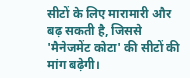सीटों के लिए मारामारी और बढ़ सकती है, जिससे 'मैनेजमेंट कोटा' की सीटों की मांग बढ़ेगी।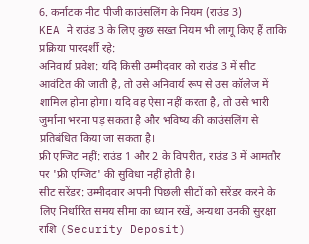6. कर्नाटक नीट पीजी काउंसलिंग के नियम (राउंड 3)
KEA ने राउंड 3 के लिए कुछ सख्त नियम भी लागू किए हैं ताकि प्रक्रिया पारदर्शी रहे:
अनिवार्य प्रवेश: यदि किसी उम्मीदवार को राउंड 3 में सीट आवंटित की जाती है, तो उसे अनिवार्य रूप से उस कॉलेज में शामिल होना होगा। यदि वह ऐसा नहीं करता है, तो उसे भारी जुर्माना भरना पड़ सकता है और भविष्य की काउंसलिंग से प्रतिबंधित किया जा सकता है।
फ्री एग्जिट नहीं: राउंड 1 और 2 के विपरीत, राउंड 3 में आमतौर पर 'फ्री एग्जिट' की सुविधा नहीं होती है।
सीट सरेंडर: उम्मीदवार अपनी पिछली सीटों को सरेंडर करने के लिए निर्धारित समय सीमा का ध्यान रखें, अन्यथा उनकी सुरक्षा राशि (Security Deposit)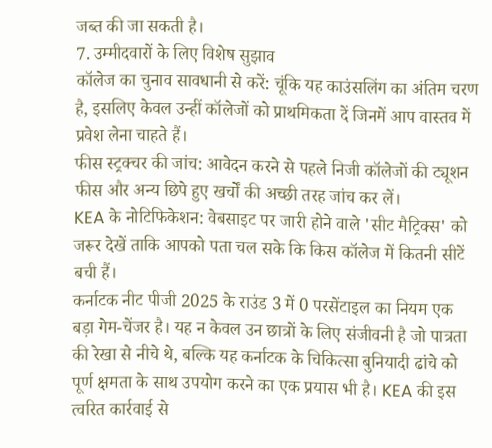जब्त की जा सकती है।
7. उम्मीदवारों के लिए विशेष सुझाव
कॉलेज का चुनाव सावधानी से करें: चूंकि यह काउंसलिंग का अंतिम चरण है, इसलिए केवल उन्हीं कॉलेजों को प्राथमिकता दें जिनमें आप वास्तव में प्रवेश लेना चाहते हैं।
फीस स्ट्रक्चर की जांच: आवेदन करने से पहले निजी कॉलेजों की ट्यूशन फीस और अन्य छिपे हुए खर्चों की अच्छी तरह जांच कर लें।
KEA के नोटिफिकेशन: वेबसाइट पर जारी होने वाले 'सीट मैट्रिक्स' को जरूर देखें ताकि आपको पता चल सके कि किस कॉलेज में कितनी सीटें बची हैं।
कर्नाटक नीट पीजी 2025 के राउंड 3 में 0 परसेंटाइल का नियम एक बड़ा गेम-चेंजर है। यह न केवल उन छात्रों के लिए संजीवनी है जो पात्रता की रेखा से नीचे थे, बल्कि यह कर्नाटक के चिकित्सा बुनियादी ढांचे को पूर्ण क्षमता के साथ उपयोग करने का एक प्रयास भी है। KEA की इस त्वरित कार्रवाई से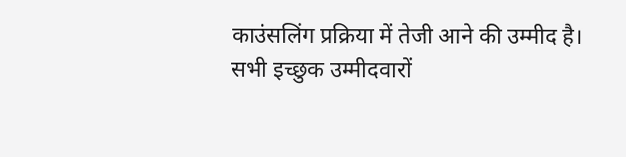काउंसलिंग प्रक्रिया में तेजी आने की उम्मीद है।
सभी इच्छुक उम्मीदवारों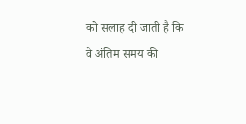को सलाह दी जाती है कि वे अंतिम समय की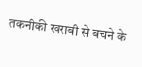तकनीकी खराबी से बचने के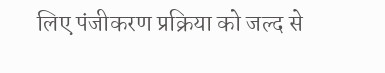लिए पंजीकरण प्रक्रिया को जल्द से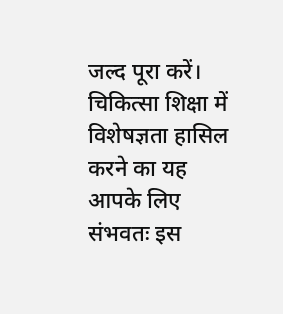जल्द पूरा करें। चिकित्सा शिक्षा में विशेषज्ञता हासिल करने का यह आपके लिए संभवतः इस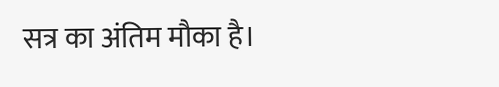सत्र का अंतिम मौका है।